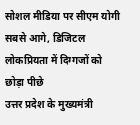सोशल मीडिया पर सीएम योगी सबसे आगे, डिजिटल लोकप्रियता में दिग्गजों को छोड़ा पीछे
उत्तर प्रदेश के मुख्यमंत्री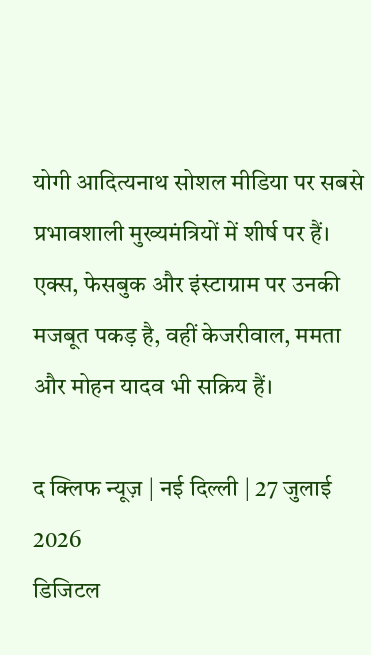योगी आदित्यनाथ सोशल मीडिया पर सबसे प्रभावशाली मुख्यमंत्रियों में शीर्ष पर हैं। एक्स, फेसबुक और इंस्टाग्राम पर उनकी मजबूत पकड़ है, वहीं केजरीवाल, ममता और मोहन यादव भी सक्रिय हैं।

द क्लिफ न्यूज़ | नई दिल्ली | 27 जुलाई 2026
डिजिटल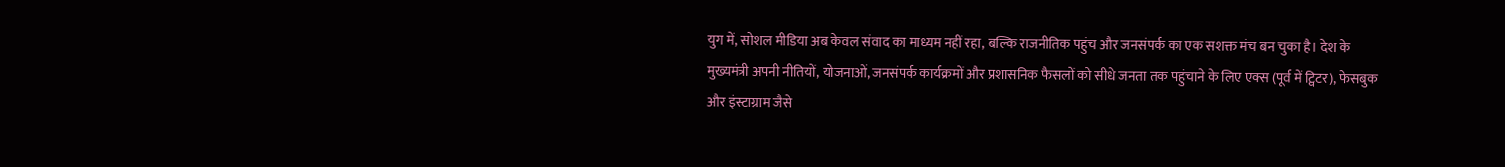युग में, सोशल मीडिया अब केवल संवाद का माध्यम नहीं रहा, बल्कि राजनीतिक पहुंच और जनसंपर्क का एक सशक्त मंच बन चुका है। देश के मुख्यमंत्री अपनी नीतियों, योजनाओं, जनसंपर्क कार्यक्रमों और प्रशासनिक फैसलों को सीधे जनता तक पहुंचाने के लिए एक्स (पूर्व में ट्विटर), फेसबुक और इंस्टाग्राम जैसे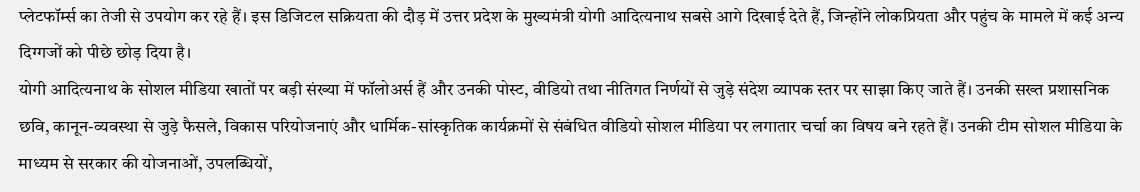प्लेटफॉर्म्स का तेजी से उपयोग कर रहे हैं। इस डिजिटल सक्रियता की दौड़ में उत्तर प्रदेश के मुख्यमंत्री योगी आदित्यनाथ सबसे आगे दिखाई देते हैं, जिन्होंने लोकप्रियता और पहुंच के मामले में कई अन्य दिग्गजों को पीछे छोड़ दिया है।
योगी आदित्यनाथ के सोशल मीडिया खातों पर बड़ी संख्या में फॉलोअर्स हैं और उनकी पोस्ट, वीडियो तथा नीतिगत निर्णयों से जुड़े संदेश व्यापक स्तर पर साझा किए जाते हैं। उनकी सख्त प्रशासनिक छवि, कानून-व्यवस्था से जुड़े फैसले, विकास परियोजनाएं और धार्मिक-सांस्कृतिक कार्यक्रमों से संबंधित वीडियो सोशल मीडिया पर लगातार चर्चा का विषय बने रहते हैं। उनकी टीम सोशल मीडिया के माध्यम से सरकार की योजनाओं, उपलब्धियों,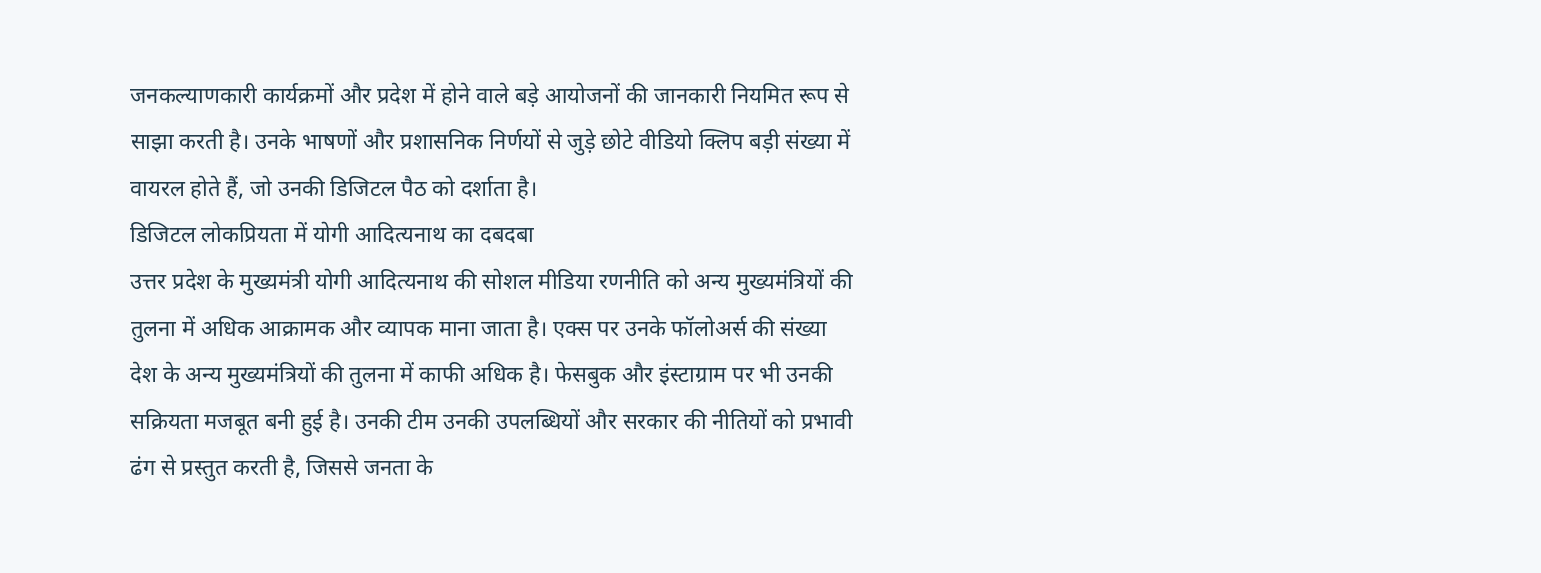जनकल्याणकारी कार्यक्रमों और प्रदेश में होने वाले बड़े आयोजनों की जानकारी नियमित रूप से साझा करती है। उनके भाषणों और प्रशासनिक निर्णयों से जुड़े छोटे वीडियो क्लिप बड़ी संख्या में वायरल होते हैं, जो उनकी डिजिटल पैठ को दर्शाता है।
डिजिटल लोकप्रियता में योगी आदित्यनाथ का दबदबा
उत्तर प्रदेश के मुख्यमंत्री योगी आदित्यनाथ की सोशल मीडिया रणनीति को अन्य मुख्यमंत्रियों की तुलना में अधिक आक्रामक और व्यापक माना जाता है। एक्स पर उनके फॉलोअर्स की संख्या देश के अन्य मुख्यमंत्रियों की तुलना में काफी अधिक है। फेसबुक और इंस्टाग्राम पर भी उनकी सक्रियता मजबूत बनी हुई है। उनकी टीम उनकी उपलब्धियों और सरकार की नीतियों को प्रभावी ढंग से प्रस्तुत करती है, जिससे जनता के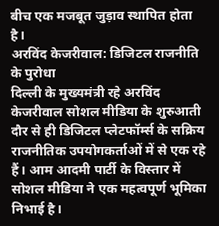बीच एक मजबूत जुड़ाव स्थापित होता है।
अरविंद केजरीवाल: डिजिटल राजनीति के पुरोधा
दिल्ली के मुख्यमंत्री रहे अरविंद केजरीवाल सोशल मीडिया के शुरुआती दौर से ही डिजिटल प्लेटफॉर्म्स के सक्रिय राजनीतिक उपयोगकर्ताओं में से एक रहे हैं। आम आदमी पार्टी के विस्तार में सोशल मीडिया ने एक महत्वपूर्ण भूमिका निभाई है।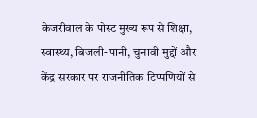केजरीवाल के पोस्ट मुख्य रूप से शिक्षा, स्वास्थ्य, बिजली-पानी, चुनावी मुद्दों और केंद्र सरकार पर राजनीतिक टिप्पणियों से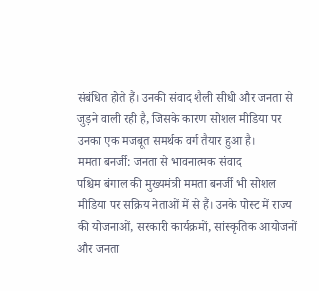संबंधित होते हैं। उनकी संवाद शैली सीधी और जनता से जुड़ने वाली रही है, जिसके कारण सोशल मीडिया पर उनका एक मजबूत समर्थक वर्ग तैयार हुआ है।
ममता बनर्जी: जनता से भावनात्मक संवाद
पश्चिम बंगाल की मुख्यमंत्री ममता बनर्जी भी सोशल मीडिया पर सक्रिय नेताओं में से हैं। उनके पोस्ट में राज्य की योजनाओं, सरकारी कार्यक्रमों, सांस्कृतिक आयोजनों और जनता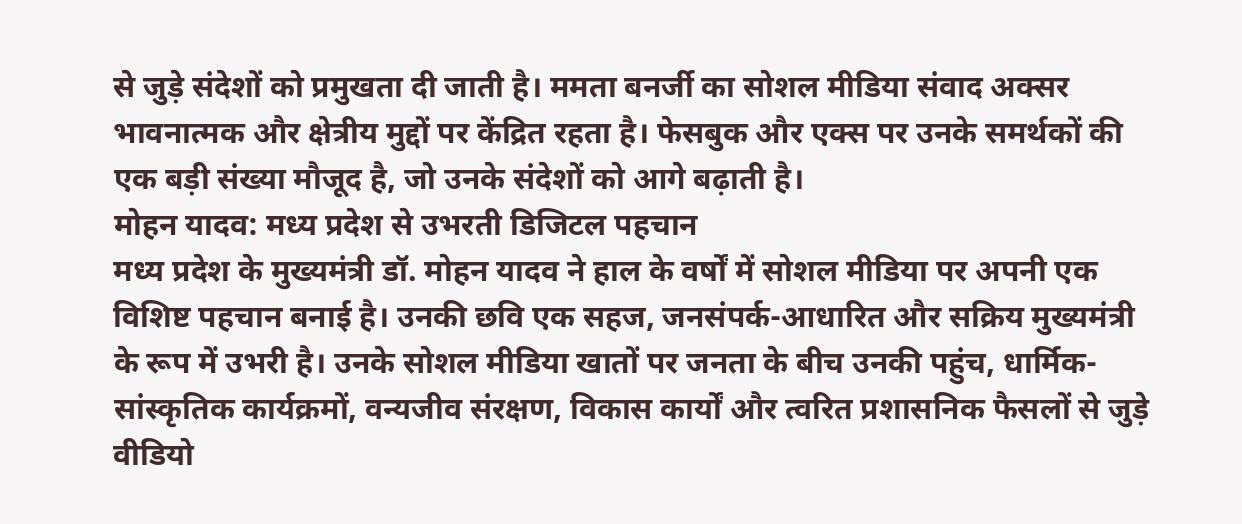से जुड़े संदेशों को प्रमुखता दी जाती है। ममता बनर्जी का सोशल मीडिया संवाद अक्सर भावनात्मक और क्षेत्रीय मुद्दों पर केंद्रित रहता है। फेसबुक और एक्स पर उनके समर्थकों की एक बड़ी संख्या मौजूद है, जो उनके संदेशों को आगे बढ़ाती है।
मोहन यादव: मध्य प्रदेश से उभरती डिजिटल पहचान
मध्य प्रदेश के मुख्यमंत्री डॉ. मोहन यादव ने हाल के वर्षों में सोशल मीडिया पर अपनी एक विशिष्ट पहचान बनाई है। उनकी छवि एक सहज, जनसंपर्क-आधारित और सक्रिय मुख्यमंत्री के रूप में उभरी है। उनके सोशल मीडिया खातों पर जनता के बीच उनकी पहुंच, धार्मिक-सांस्कृतिक कार्यक्रमों, वन्यजीव संरक्षण, विकास कार्यों और त्वरित प्रशासनिक फैसलों से जुड़े वीडियो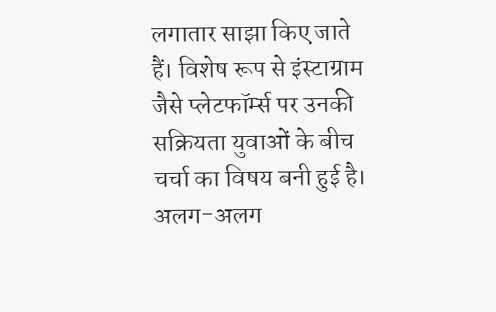लगातार साझा किए जाते हैं। विशेष रूप से इंस्टाग्राम जैसे प्लेटफॉर्म्स पर उनकी सक्रियता युवाओं के बीच चर्चा का विषय बनी हुई है।
अलग-अलग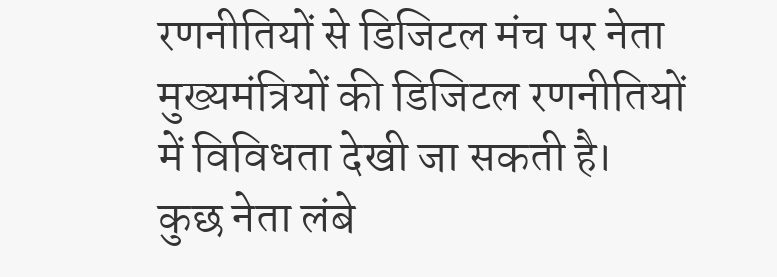रणनीतियों से डिजिटल मंच पर नेता
मुख्यमंत्रियों की डिजिटल रणनीतियों में विविधता देखी जा सकती है। कुछ नेता लंबे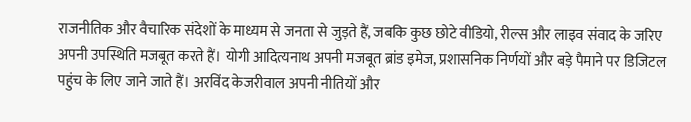राजनीतिक और वैचारिक संदेशों के माध्यम से जनता से जुड़ते हैं, जबकि कुछ छोटे वीडियो, रील्स और लाइव संवाद के जरिए अपनी उपस्थिति मजबूत करते हैं। योगी आदित्यनाथ अपनी मजबूत ब्रांड इमेज, प्रशासनिक निर्णयों और बड़े पैमाने पर डिजिटल पहुंच के लिए जाने जाते हैं। अरविंद केजरीवाल अपनी नीतियों और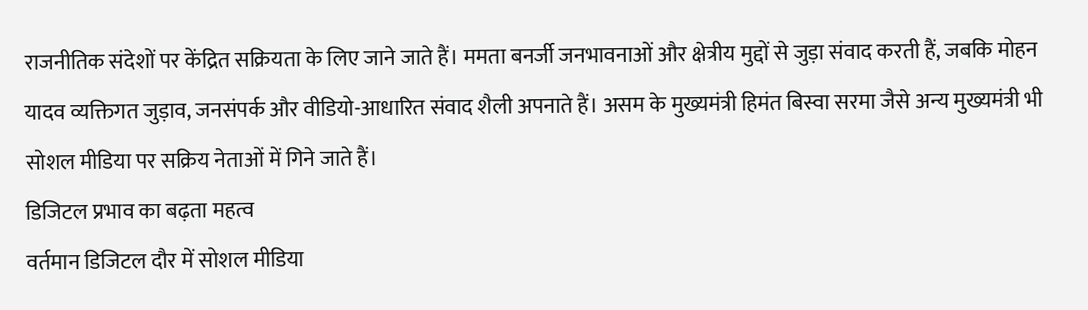राजनीतिक संदेशों पर केंद्रित सक्रियता के लिए जाने जाते हैं। ममता बनर्जी जनभावनाओं और क्षेत्रीय मुद्दों से जुड़ा संवाद करती हैं, जबकि मोहन यादव व्यक्तिगत जुड़ाव, जनसंपर्क और वीडियो-आधारित संवाद शैली अपनाते हैं। असम के मुख्यमंत्री हिमंत बिस्वा सरमा जैसे अन्य मुख्यमंत्री भी सोशल मीडिया पर सक्रिय नेताओं में गिने जाते हैं।
डिजिटल प्रभाव का बढ़ता महत्व
वर्तमान डिजिटल दौर में सोशल मीडिया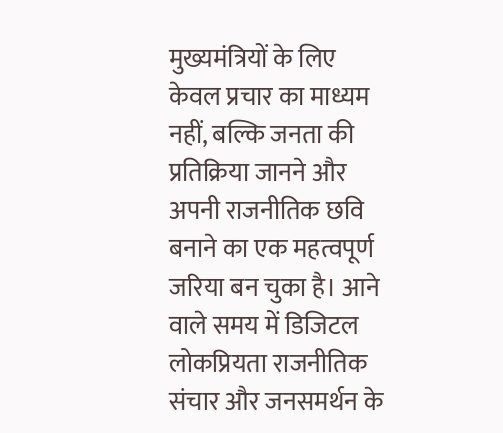मुख्यमंत्रियों के लिए केवल प्रचार का माध्यम नहीं, बल्कि जनता की प्रतिक्रिया जानने और अपनी राजनीतिक छवि बनाने का एक महत्वपूर्ण जरिया बन चुका है। आने वाले समय में डिजिटल लोकप्रियता राजनीतिक संचार और जनसमर्थन के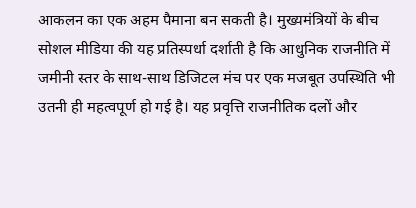आकलन का एक अहम पैमाना बन सकती है। मुख्यमंत्रियों के बीच सोशल मीडिया की यह प्रतिस्पर्धा दर्शाती है कि आधुनिक राजनीति में जमीनी स्तर के साथ-साथ डिजिटल मंच पर एक मजबूत उपस्थिति भी उतनी ही महत्वपूर्ण हो गई है। यह प्रवृत्ति राजनीतिक दलों और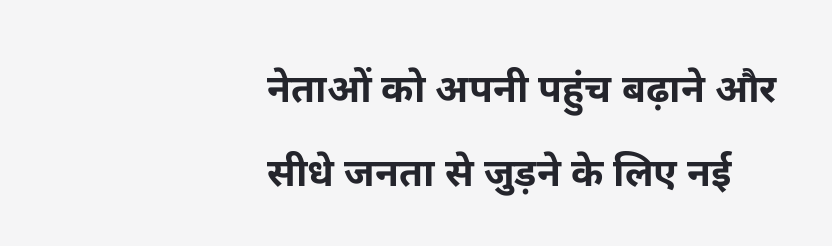नेताओं को अपनी पहुंच बढ़ाने और सीधे जनता से जुड़ने के लिए नई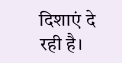दिशाएं दे रही है।